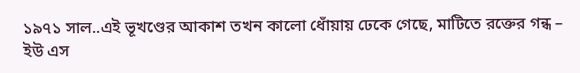১৯৭১ সাল..এই ভূখণ্ডের আকাশ তখন কালো ধোঁয়ায় ঢেকে গেছে, মাটিতে রক্তের গন্ধ – ইউ এস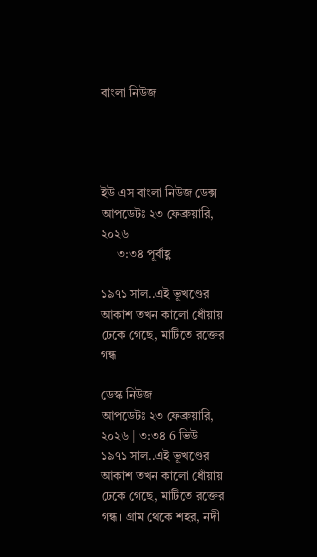বাংলা নিউজ




ইউ এস বাংলা নিউজ ডেক্স
আপডেটঃ ২৩ ফেব্রুয়ারি, ২০২৬
     ৩:৩৪ পূর্বাহ্ণ

১৯৭১ সাল..এই ভূখণ্ডের আকাশ তখন কালো ধোঁয়ায় ঢেকে গেছে, মাটিতে রক্তের গন্ধ

ডেস্ক নিউজ
আপডেটঃ ২৩ ফেব্রুয়ারি, ২০২৬ | ৩:৩৪ 6 ভিউ
১৯৭১ সাল..এই ভূখণ্ডের আকাশ তখন কালো ধোঁয়ায় ঢেকে গেছে, মাটিতে রক্তের গন্ধ। গ্রাম থেকে শহর, নদী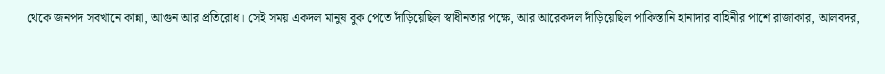থেকে জনপদ সবখানে কান্না, আগুন আর প্রতিরোধ। সেই সময় একদল মানুষ বুক পেতে দাঁড়িয়েছিল স্বাধীনতার পক্ষে, আর আরেকদল দাঁড়িয়েছিল পাকিস্তানি হানাদার বাহিনীর পাশে রাজাকার, আলবদর,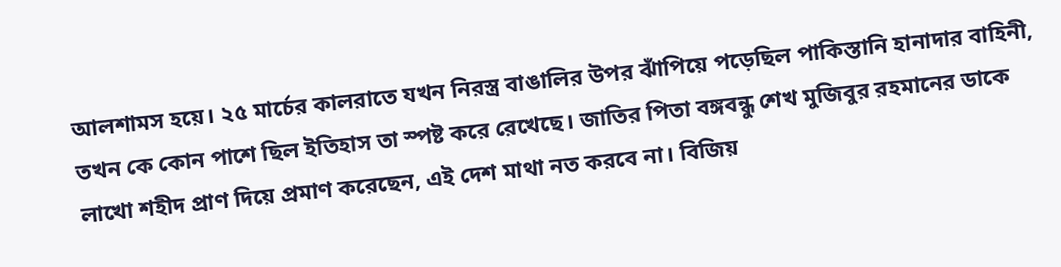আলশামস হয়ে। ২৫ মার্চের কালরাতে যখন নিরস্ত্র বাঙালির উপর ঝাঁপিয়ে পড়েছিল পাকিস্তানি হানাদার বাহিনী, তখন কে কোন পাশে ছিল ইতিহাস তা স্পষ্ট করে রেখেছে। জাতির পিতা বঙ্গবন্ধু শেখ মুজিবুর রহমানের ডাকে লাখো শহীদ প্রাণ দিয়ে প্রমাণ করেছেন, এই দেশ মাথা নত করবে না। বিজিয়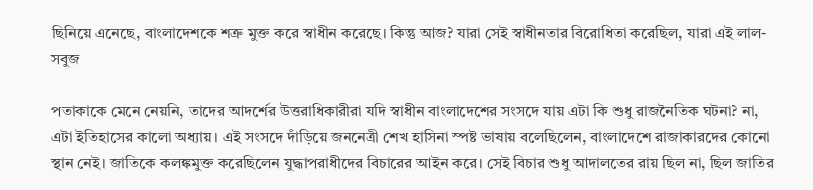ছিনিয়ে এনেছে, বাংলাদেশকে শত্রু মুক্ত করে স্বাধীন করেছে। কিন্তু আজ? যারা সেই স্বাধীনতার বিরোধিতা করেছিল, যারা এই লাল-সবুজ

পতাকাকে মেনে নেয়নি, তাদের আদর্শের উত্তরাধিকারীরা যদি স্বাধীন বাংলাদেশের সংসদে যায় এটা কি শুধু রাজনৈতিক ঘটনা? না, এটা ইতিহাসের কালো অধ্যায়। এই সংসদে দাঁড়িয়ে জননেত্রী শেখ হাসিনা স্পষ্ট ভাষায় বলেছিলেন, বাংলাদেশে রাজাকারদের কোনো স্থান নেই। জাতিকে কলঙ্কমুক্ত করেছিলেন যুদ্ধাপরাধীদের বিচারের আইন করে। সেই বিচার শুধু আদালতের রায় ছিল না, ছিল জাতির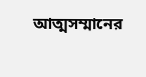আত্মসম্মানের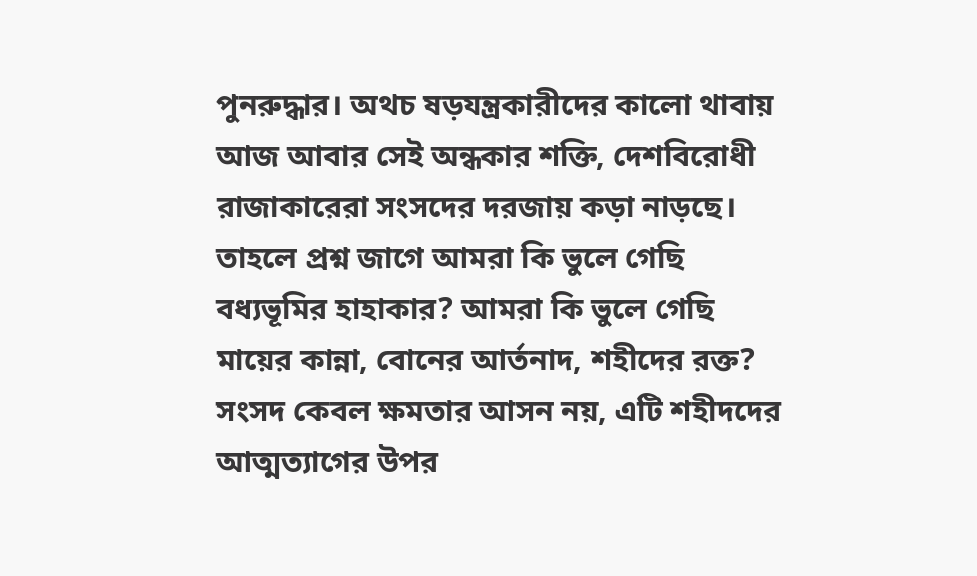পুনরুদ্ধার। অথচ ষড়যন্ত্রকারীদের কালো থাবায় আজ আবার সেই অন্ধকার শক্তি, দেশবিরোধী রাজাকারেরা সংসদের দরজায় কড়া নাড়ছে। তাহলে প্রশ্ন জাগে আমরা কি ভুলে গেছি বধ্যভূমির হাহাকার? আমরা কি ভুলে গেছি মায়ের কান্না, বোনের আর্তনাদ, শহীদের রক্ত? সংসদ কেবল ক্ষমতার আসন নয়, এটি শহীদদের আত্মত্যাগের উপর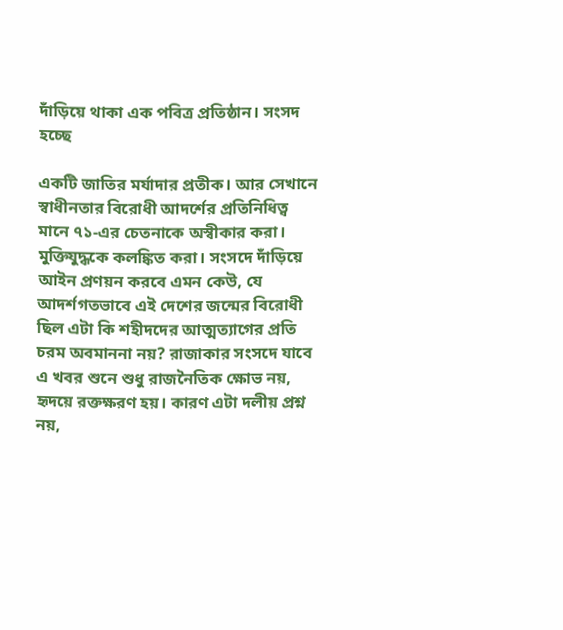দাঁড়িয়ে থাকা এক পবিত্র প্রতিষ্ঠান। সংসদ হচ্ছে

একটি জাতির মর্যাদার প্রতীক। আর সেখানে স্বাধীনতার বিরোধী আদর্শের প্রতিনিধিত্ব মানে ৭১-এর চেতনাকে অস্বীকার করা। মুক্তিযুদ্ধকে কলঙ্কিত করা। সংসদে দাঁড়িয়ে আইন প্রণয়ন করবে এমন কেউ, যে আদর্শগতভাবে এই দেশের জন্মের বিরোধী ছিল এটা কি শহীদদের আত্মত্যাগের প্রতি চরম অবমাননা নয়? রাজাকার সংসদে যাবে এ খবর শুনে শুধু রাজনৈতিক ক্ষোভ নয়, হৃদয়ে রক্তক্ষরণ হয়। কারণ এটা দলীয় প্রশ্ন নয়,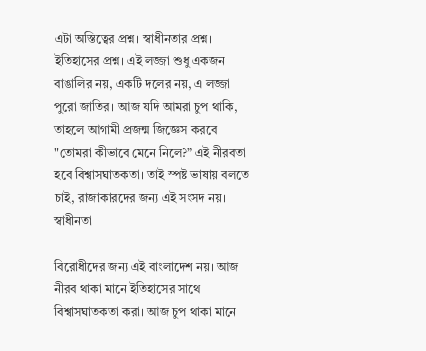এটা অস্তিত্বের প্রশ্ন। স্বাধীনতার প্রশ্ন। ইতিহাসের প্রশ্ন। এই লজ্জা শুধু একজন বাঙালির নয়, একটি দলের নয়, এ লজ্জা পুরো জাতির। আজ যদি আমরা চুপ থাকি, তাহলে আগামী প্রজন্ম জিজ্ঞেস করবে "তোমরা কীভাবে মেনে নিলে?” এই নীরবতা হবে বিশ্বাসঘাতকতা। তাই স্পষ্ট ভাষায় বলতে চাই, রাজাকারদের জন্য এই সংসদ নয়। স্বাধীনতা

বিরোধীদের জন্য এই বাংলাদেশ নয়। আজ নীরব থাকা মানে ইতিহাসের সাথে বিশ্বাসঘাতকতা করা। আজ চুপ থাকা মানে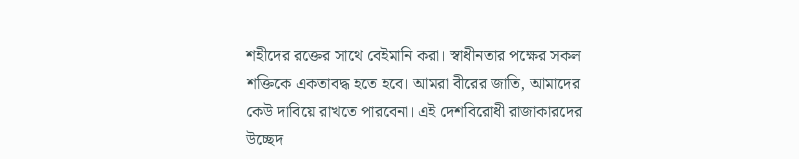শহীদের রক্তের সাথে বেইমানি করা। স্বাধীনতার পক্ষের সকল শক্তিকে একতাবদ্ধ হতে হবে। আমরা বীরের জাতি, আমাদের কেউ দাবিয়ে রাখতে পারবেনা। এই দেশবিরোধী রাজাকারদের উচ্ছেদ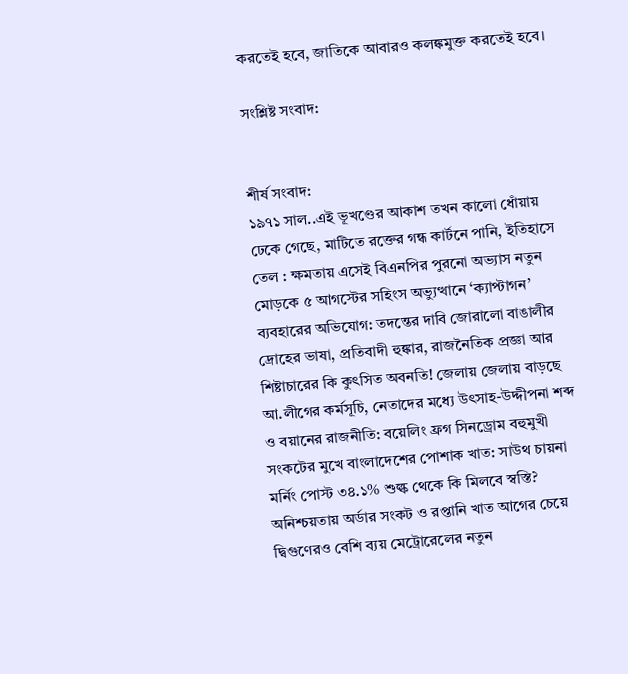করতেই হবে, জাতিকে আবারও কলঙ্কমুক্ত করতেই হবে।

সংশ্লিষ্ট সংবাদ:


শীর্ষ সংবাদ:
১৯৭১ সাল..এই ভূখণ্ডের আকাশ তখন কালো ধোঁয়ায় ঢেকে গেছে, মাটিতে রক্তের গন্ধ কার্টনে পানি, ইতিহাসে তেল : ক্ষমতায় এসেই বিএনপির পুরনো অভ্যাস নতুন মোড়কে ৫ আগস্টের সহিংস অভ্যুত্থানে ‘ক্যাপ্টাগন’ ব্যবহারের অভিযোগ: তদন্তের দাবি জোরালো বাঙালীর দ্রোহের ভাষা, প্রতিবাদী হুঙ্কার, রাজনৈতিক প্রজ্ঞা আর শিষ্টাচারের কি কুৎসিত অবনতি! জেলায় জেলায় বাড়ছে আ.লীগের কর্মসূচি, নেতাদের মধ্যে উৎসাহ-উদ্দীপনা শব্দ ও বয়ানের রাজনীতি: বয়েলিং ফ্রগ সিনড্রোম বহুমুখী সংকটের মুখে বাংলাদেশের পোশাক খাত: সাউথ চায়না মর্নিং পোস্ট ৩৪.১% শুল্ক থেকে কি মিলবে স্বস্তি? অনিশ্চয়তায় অর্ডার সংকট ও রপ্তানি খাত আগের চেয়ে দ্বিগুণেরও বেশি ব্যয় মেট্রোরেলের নতুন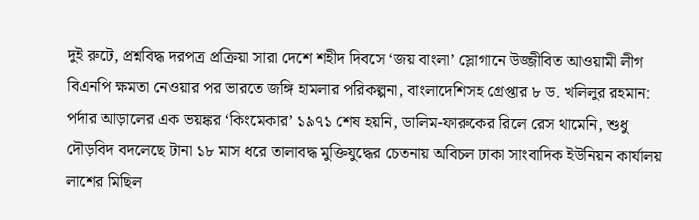দুই রুটে, প্রশ্নবিদ্ধ দরপত্র প্রক্রিয়া সারা দেশে শহীদ দিবসে ‘জয় বাংলা’ স্লোগানে উজ্জীবিত আওয়ামী লীগ বিএনপি ক্ষমতা নেওয়ার পর ভারতে জঙ্গি হামলার পরিকল্পনা, বাংলাদেশিসহ গ্রেপ্তার ৮ ড. খলিলুর রহমান: পর্দার আড়ালের এক ভয়ঙ্কর ‘কিংমেকার’ ১৯৭১ শেষ হয়নি, ডালিম-ফারুকের রিলে রেস থামেনি, শুধু দৌড়বিদ বদলেছে টানা ১৮ মাস ধরে তালাবদ্ধ মুক্তিযুদ্ধের চেতনায় অবিচল ঢাকা সাংবাদিক ইউনিয়ন কার্যালয় লাশের মিছিল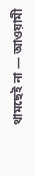থামছেই না — আওয়ামী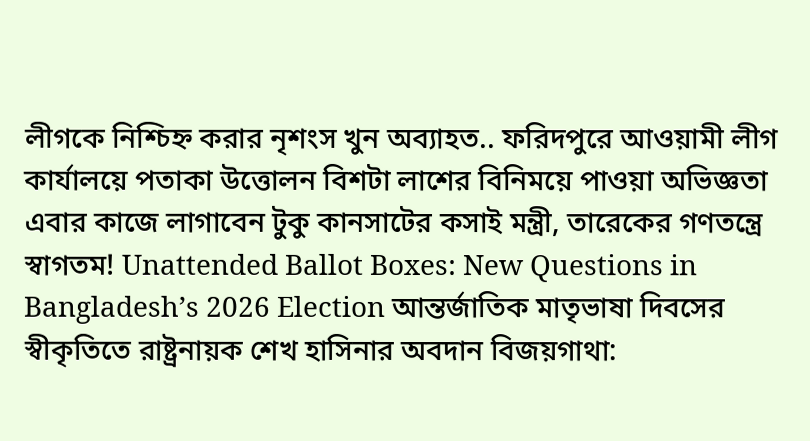লীগকে নিশ্চিহ্ন করার নৃশংস খুন অব্যাহত.. ফরিদপুরে আওয়ামী লীগ কার্যালয়ে পতাকা উত্তোলন বিশটা লাশের বিনিময়ে পাওয়া অভিজ্ঞতা এবার কাজে লাগাবেন টুকু কানসাটের কসাই মন্ত্রী, তারেকের গণতন্ত্রে স্বাগতম! Unattended Ballot Boxes: New Questions in Bangladesh’s 2026 Election আন্তর্জাতিক মাতৃভাষা দিবসের স্বীকৃতিতে রাষ্ট্রনায়ক শেখ হাসিনার অবদান বিজয়গাথা: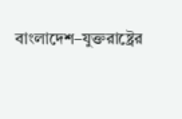বাংলাদেশ–যুক্তরাষ্ট্রের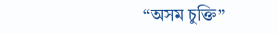“অসম চুক্তি”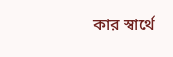কার স্বার্থে